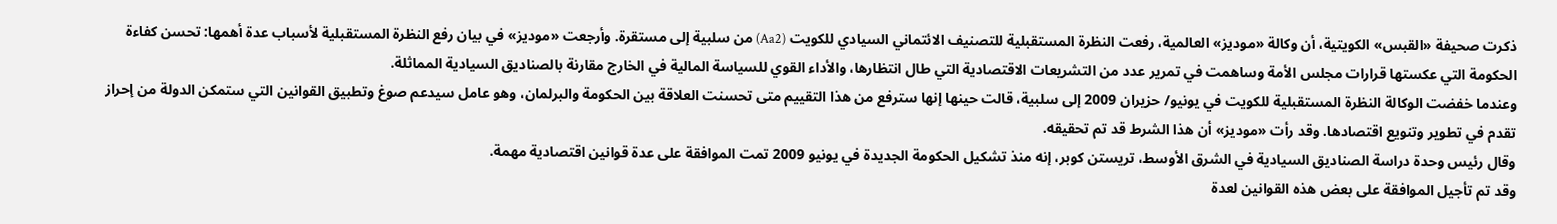ذكرت صحيفة «القبس» الكويتية، أن وكالة «موديز» العالمية، رفعت النظرة المستقبلية للتصنيف الائتماني السيادي للكويت (Aa2) من سلبية إلى مستقرة. وأرجعت «موديز» في بيان رفع النظرة المستقبلية لأسباب عدة أهمها: تحسن كفاءة الحكومة التي عكستها قرارات مجلس الأمة وساهمت في تمرير عدد من التشريعات الاقتصادية التي طال انتظارها، والأداء القوي للسياسة المالية في الخارج مقارنة بالصناديق السيادية المماثلة.
وعندما خفضت الوكالة النظرة المستقبلية للكويت في يونيو/ حزيران 2009 إلى سلبية، قالت حينها إنها سترفع من هذا التقييم متى تحسنت العلاقة بين الحكومة والبرلمان، وهو عامل سيدعم صوغ وتطبيق القوانين التي ستمكن الدولة من إحراز تقدم في تطوير وتنويع اقتصادها. وقد رأت «موديز» أن هذا الشرط قد تم تحقيقه.
وقال رئيس وحدة دراسة الصناديق السيادية في الشرق الأوسط، تريستن كوبر، إنه منذ تشكيل الحكومة الجديدة في يونيو 2009 تمت الموافقة على عدة قوانين اقتصادية مهمة.
وقد تم تأجيل الموافقة على بعض هذه القوانين لعدة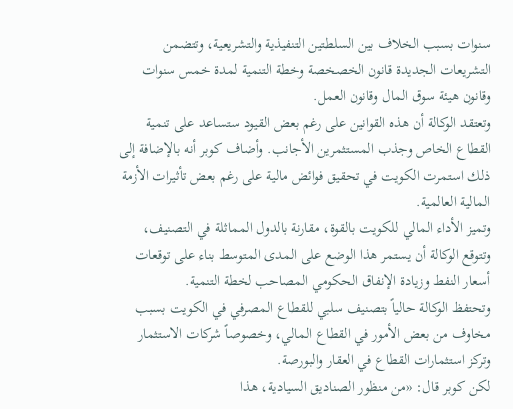سنوات بسبب الخلاف بين السلطتين التنفيذية والتشريعية، وتتضمن التشريعات الجديدة قانون الخصخصة وخطة التنمية لمدة خمس سنوات وقانون هيئة سوق المال وقانون العمل.
وتعتقد الوكالة أن هذه القوانين على رغم بعض القيود ستساعد على تنمية القطاع الخاص وجذب المستثمرين الأجانب. وأضاف كوبر أنه بالإضافة إلى ذلك استمرت الكويت في تحقيق فوائض مالية على رغم بعض تأثيرات الأزمة المالية العالمية.
وتميز الأداء المالي للكويت بالقوة، مقارنة بالدول المماثلة في التصنيف، وتتوقع الوكالة أن يستمر هذا الوضع على المدى المتوسط بناء على توقعات أسعار النفط وزيادة الإنفاق الحكومي المصاحب لخطة التنمية.
وتحتفظ الوكالة حالياً بتصنيف سلبي للقطاع المصرفي في الكويت بسبب مخاوف من بعض الأمور في القطاع المالي، وخصوصاً شركات الاستثمار وتركز استثمارات القطاع في العقار والبورصة.
لكن كوبر قال: «من منظور الصناديق السيادية، هذا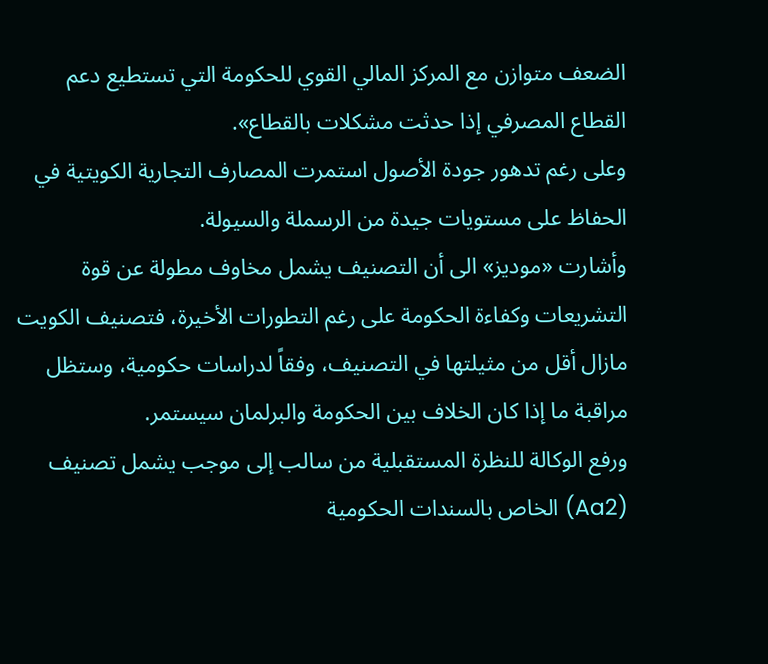الضعف متوازن مع المركز المالي القوي للحكومة التي تستطيع دعم القطاع المصرفي إذا حدثت مشكلات بالقطاع».
وعلى رغم تدهور جودة الأصول استمرت المصارف التجارية الكويتية في الحفاظ على مستويات جيدة من الرسملة والسيولة.
وأشارت «موديز» الى أن التصنيف يشمل مخاوف مطولة عن قوة التشريعات وكفاءة الحكومة على رغم التطورات الأخيرة، فتصنيف الكويت مازال أقل من مثيلتها في التصنيف، وفقاً لدراسات حكومية، وستظل مراقبة ما إذا كان الخلاف بين الحكومة والبرلمان سيستمر.
ورفع الوكالة للنظرة المستقبلية من سالب إلى موجب يشمل تصنيف (Aa2) الخاص بالسندات الحكومية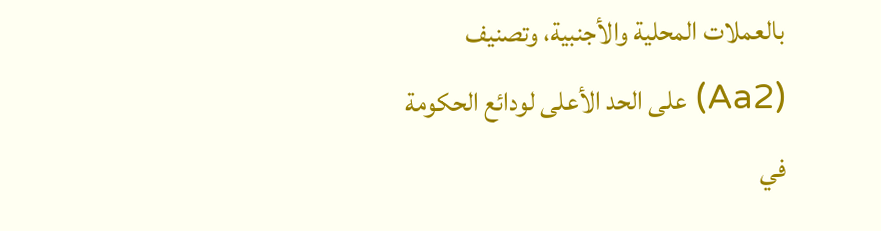بالعملات المحلية والأجنبية، وتصنيف (Aa2) على الحد الأعلى لودائع الحكومة في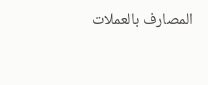المصارف بالعملات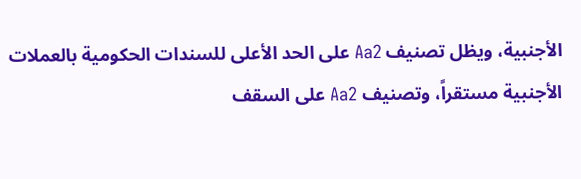الأجنبية، ويظل تصنيف Aa2 على الحد الأعلى للسندات الحكومية بالعملات الأجنبية مستقراً، وتصنيف Aa2 على السقف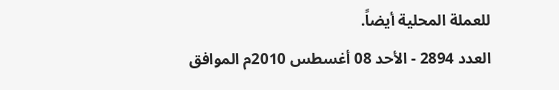للعملة المحلية أيضاً.
العدد 2894 - الأحد 08 أغسطس 2010م الموافق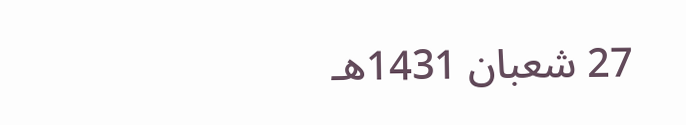27 شعبان 1431هـ